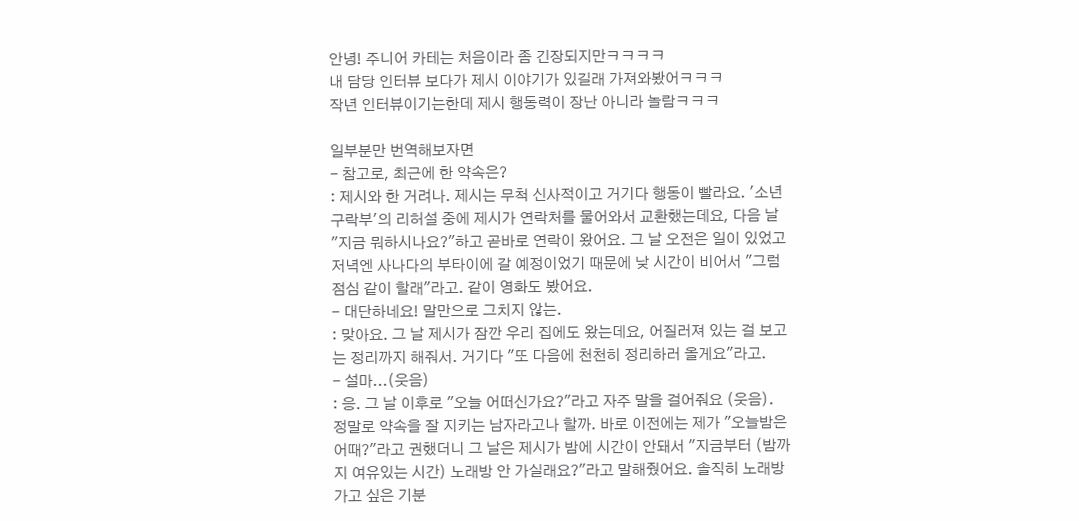안녕! 주니어 카테는 처음이라 좀 긴장되지만ㅋㅋㅋㅋ
내 담당 인터뷰 보다가 제시 이야기가 있길래 가져와봤어ㅋㅋㅋ
작년 인터뷰이기는한데 제시 행동력이 장난 아니라 놀람ㅋㅋㅋ

일부분만 번역해보자면
- 참고로, 최근에 한 약속은?
: 제시와 한 거려나. 제시는 무척 신사적이고 거기다 행동이 빨라요. '소년구락부'의 리허설 중에 제시가 연락처를 물어와서 교환했는데요, 다음 날 "지금 뭐하시나요?"하고 곧바로 연락이 왔어요. 그 날 오전은 일이 있었고 저녁엔 사나다의 부타이에 갈 예정이었기 때문에 낮 시간이 비어서 "그럼 점심 같이 할래"라고. 같이 영화도 봤어요.
- 대단하네요! 말만으로 그치지 않는.
: 맞아요. 그 날 제시가 잠깐 우리 집에도 왔는데요, 어질러져 있는 걸 보고는 정리까지 해줘서. 거기다 "또 다음에 천천히 정리하러 올게요"라고.
- 설마...(웃음)
: 응. 그 날 이후로 "오늘 어떠신가요?"라고 자주 말을 걸어줘요 (웃음). 정말로 약속을 잘 지키는 남자라고나 할까. 바로 이전에는 제가 "오늘밤은 어때?"라고 권했더니 그 날은 제시가 밤에 시간이 안돼서 "지금부터 (밤까지 여유있는 시간) 노래방 안 가실래요?"라고 말해줬어요. 솔직히 노래방 가고 싶은 기분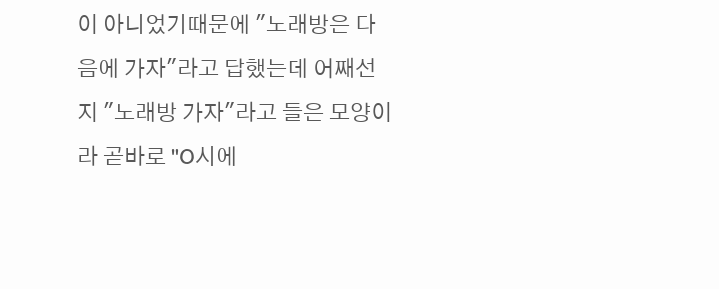이 아니었기때문에 "노래방은 다음에 가자"라고 답했는데 어째선지 "노래방 가자"라고 들은 모양이라 곧바로 "O시에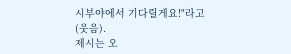시부야에서 기다릴게요!"라고 (웃음).
제시는 오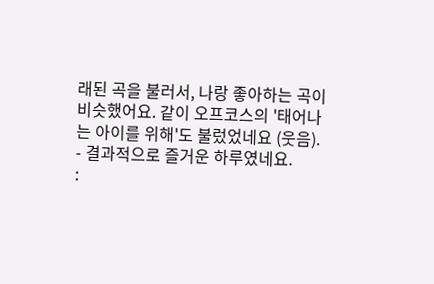래된 곡을 불러서, 나랑 좋아하는 곡이 비슷했어요. 같이 오프코스의 '태어나는 아이를 위해'도 불렀었네요 (웃음).
- 결과적으로 즐거운 하루였네요.
: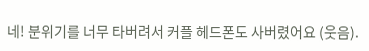네! 분위기를 너무 타버려서 커플 헤드폰도 사버렸어요 (웃음).